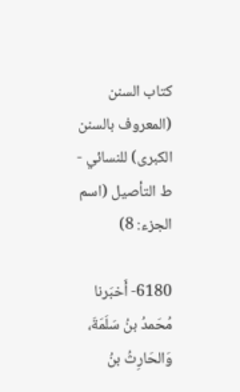كتاب السنن (المعروف بالسنن الكبرى) للنسائي - ط التأصيل (اسم الجزء: 8)

6180- أَخبَرنا مُحَمدُ بنُ سَلَمَةَ، وَالحَارِثُ بنُ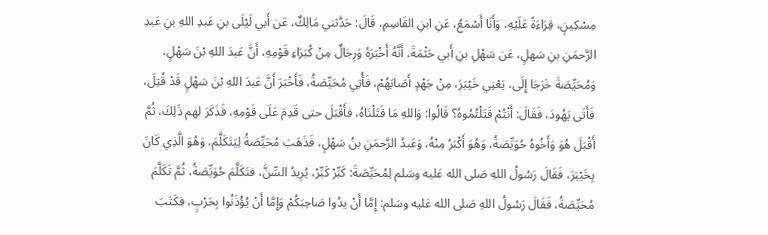مِسْكِينٍ، قِرَاءَةً عَلَيْهِ، وَأَنَا أَسْمَعُ، عَنِ ابنِ القَاسِمِ، قَالَ: حَدَّثني مَالِكٌ، عَن أَبي لَيْلَى بنِ عَبدِ اللهِ بنِ عَبدِ الرَّحمَنِ بنِ سَهلٍ، عَن سَهْلِ بنِ أَبي حَثْمَةَ، أَنَّهُ أَخْبَرَهُ وَرِجَالٌ مِنْ كُبَرَاءِ قَوْمِهِ، أَنَّ عَبدَ اللهِ بْنَ سَهْلٍ، وَمُحَيِّصَةَ خَرَجَا إِلَى، يَعْنِي خَيْبَرَ، مِنْ جَهْدٍ أَصَابَهُمْ، فَأُتِي مُحَيِّصَةُ، فَأَخْبَرَ أَنَّ عَبدَ اللهِ بْنَ سَهْلٍ قَدْ قُتِلَ، فَأَتَى يَهُودَ، فَقَالَ: أَنْتُمْ قَتَلْتُمُوهُ؟ قَالُوا: وَاللهِ مَا قَتَلْنَاهُ، فأَقْبَلَ حتى قَدِمَ عَلَى قَوْمِهِ، فَذَكَرَ لهم ذَلِكَ، ثُمَّ أَقْبَلَ هُوَ وَأَخُوهُ حُوَيِّصَةُ، وَهُوَ أَكْبَرُ مِنْهُ، وَعَبدُ الرَّحمَنِ بنُ سَهْلٍ، فَذَهَبَ مُحَيِّصَةُ لِيَتَكَلَّمَ، وَهُوَ الَّذِي كَانَ بِخَيْبَرَ، فَقَالَ رَسُولُ اللهِ صَلى الله عَليه وسَلم لِمُحَيِّصَةَ: كَبِّرْ كَبِّرْ، يُرِيدُ السِّنَّ، فتَكَلَّمَ حُوَيِّصَةُ، ثُمَّ تَكَلَّمَ مُحَيِّصَةُ، فَقَالَ رَسُولُ اللهِ صَلى الله عَليه وسَلم: إِمَّا أَنْ يدُوا صَاحِبَكُمْ وَإِمَّا أَنْ يُؤْذَنُوا بِحَرْبٍ، فكَتَبَ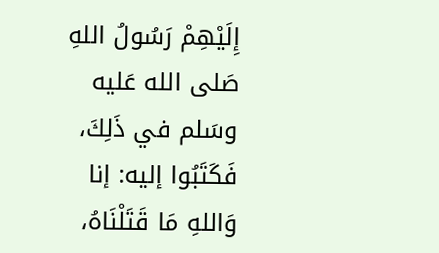إِلَيْهِمْ رَسُولُ اللهِ صَلى الله عَليه وسَلم في ذَلِكَ، فَكَتَبُوا إليه: إنا وَاللهِ مَا قَتَلْنَاهُ،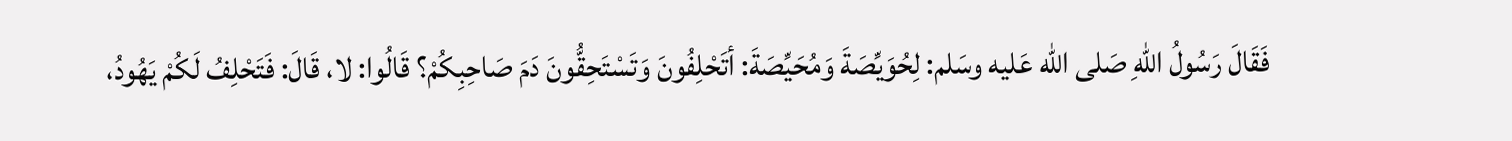فَقَالَ رَسُولُ اللهِ صَلى الله عَليه وسَلم: لِحُوَيِّصَةَ وَمُحَيِّصَةَ: أتَحْلِفُونَ وَتَسْتَحِقُّونَ دَمَ صَاحِبِكُمْ؟ قَالُوا: لا، قَالَ: فَتَحْلِفُ لَكُمْ يَهُودُ،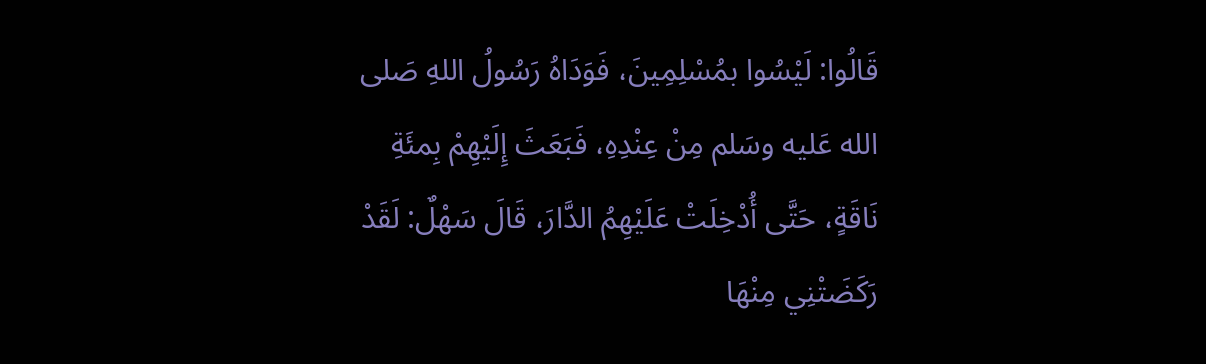قَالُوا: لَيْسُوا بمُسْلِمِينَ، فَوَدَاهُ رَسُولُ اللهِ صَلى الله عَليه وسَلم مِنْ عِنْدِهِ، فَبَعَثَ إِلَيْهِمْ بِمئَةِ نَاقَةٍ، حَتَّى أُدْخِلَتْ عَلَيْهِمُ الدَّارَ، قَالَ سَهْلٌ: لَقَدْ رَكَضَتْنِي مِنْهَا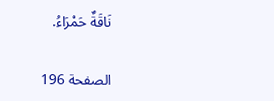نَاقَةٌ حَمْرَاءُ.

الصفحة 196